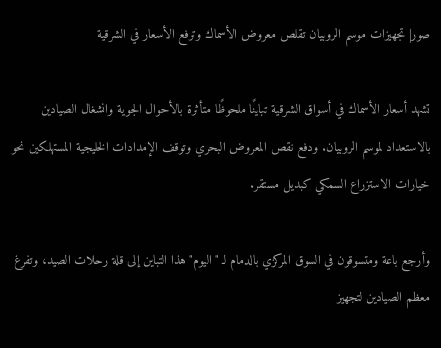صور| تجهيزات موسم الروبيان تقلص معروض الأسماك وترفع الأسعار في الشرقية

تشهد أسعار الأسماك في أسواق الشرقية تباينًا ملحوظًا متأثرة بالأحوال الجوية وانشغال الصيادين بالاستعداد لموسم الروبيان. ودفع نقص المعروض البحري وتوقف الإمدادات الخليجية المستهلكين نحو خيارات الاستزراع السمكي كبديل مستقر.

وأرجع باعة ومتسوقون في السوق المركزي بالدمام لـ "اليوم" هذا التباين إلى قلة رحلات الصيد، وتفرغ معظم الصيادين لتجهيز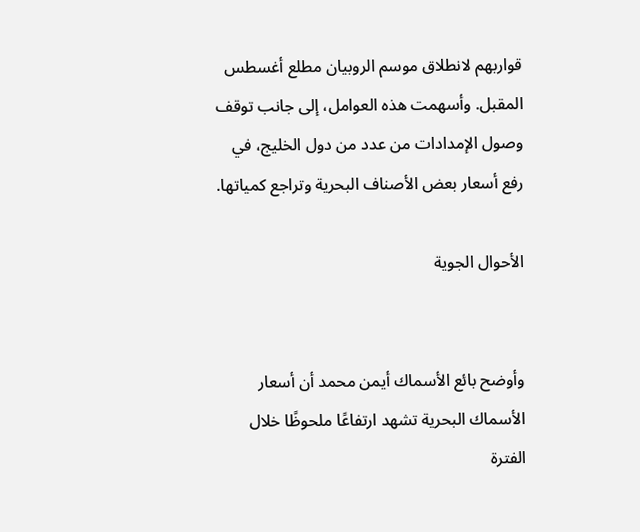قواربهم لانطلاق موسم الروبيان مطلع أغسطس المقبل. وأسهمت هذه العوامل، إلى جانب توقف وصول الإمدادات من عدد من دول الخليج، في رفع أسعار بعض الأصناف البحرية وتراجع كمياتها.

الأحوال الجوية


وأوضح بائع الأسماك أيمن محمد أن أسعار الأسماك البحرية تشهد ارتفاعًا ملحوظًا خلال الفترة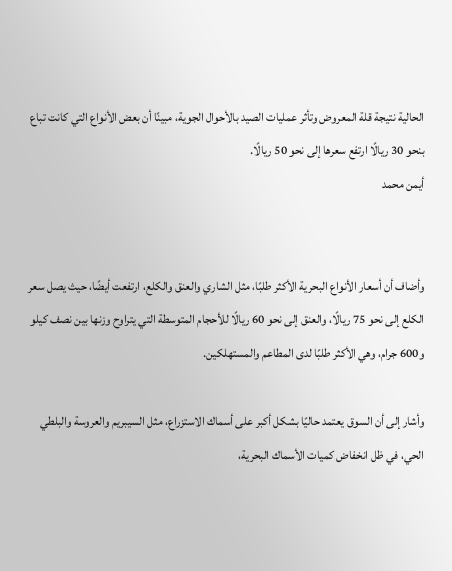الحالية نتيجة قلة المعروض وتأثر عمليات الصيد بالأحوال الجوية، مبينًا أن بعض الأنواع التي كانت تباع بنحو 30 ريالًا ارتفع سعرها إلى نحو 50 ريالًا.
أيمن محمد


وأضاف أن أسعار الأنواع البحرية الأكثر طلبًا، مثل الشاري والعنق والكلع، ارتفعت أيضًا، حيث يصل سعر الكلع إلى نحو 75 ريالًا، والعنق إلى نحو 60 ريالًا للأحجام المتوسطة التي يتراوح وزنها بين نصف كيلو و600 جرام، وهي الأكثر طلبًا لدى المطاعم والمستهلكين.

وأشار إلى أن السوق يعتمد حاليًا بشكل أكبر على أسماك الاستزراع، مثل السيبريم والعروسة والبلطي الحي، في ظل انخفاض كميات الأسماك البحرية،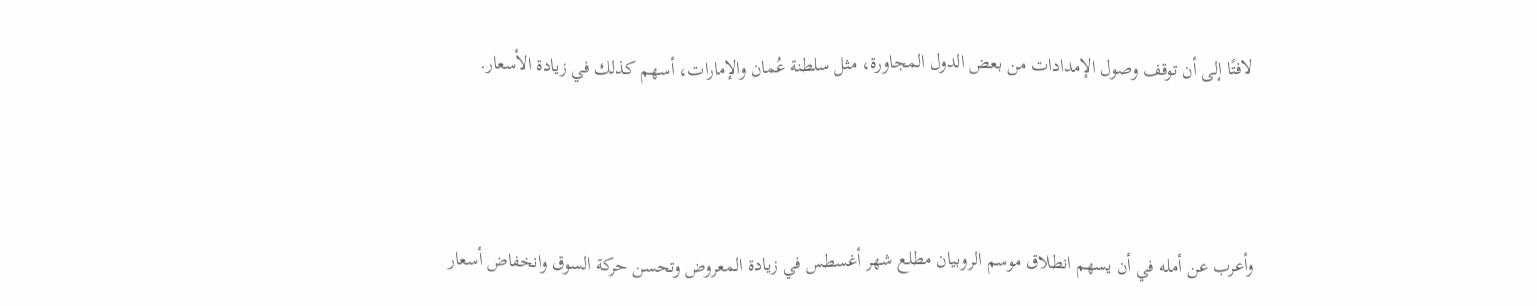لافتًا إلى أن توقف وصول الإمدادات من بعض الدول المجاورة، مثل سلطنة عُمان والإمارات، أسهم كذلك في زيادة الأسعار.




وأعرب عن أمله في أن يسهم انطلاق موسم الروبيان مطلع شهر أغسطس في زيادة المعروض وتحسن حركة السوق وانخفاض أسعار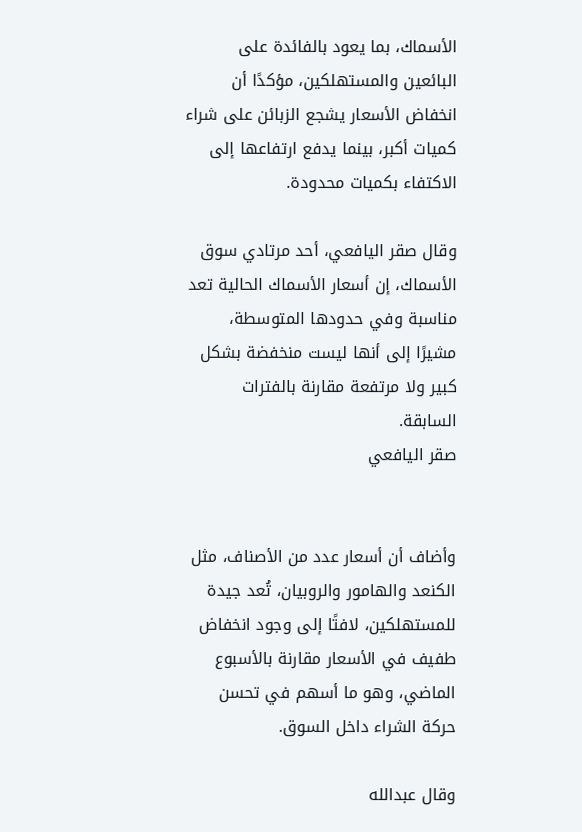الأسماك، بما يعود بالفائدة على البائعين والمستهلكين، مؤكدًا أن انخفاض الأسعار يشجع الزبائن على شراء كميات أكبر، بينما يدفع ارتفاعها إلى الاكتفاء بكميات محدودة.

وقال صقر اليافعي، أحد مرتادي سوق الأسماك، إن أسعار الأسماك الحالية تعد مناسبة وفي حدودها المتوسطة، مشيرًا إلى أنها ليست منخفضة بشكل كبير ولا مرتفعة مقارنة بالفترات السابقة.
صقر اليافعي


وأضاف أن أسعار عدد من الأصناف، مثل الكنعد والهامور والروبيان، تُعد جيدة للمستهلكين، لافتًا إلى وجود انخفاض طفيف في الأسعار مقارنة بالأسبوع الماضي، وهو ما أسهم في تحسن حركة الشراء داخل السوق.

وقال عبدالله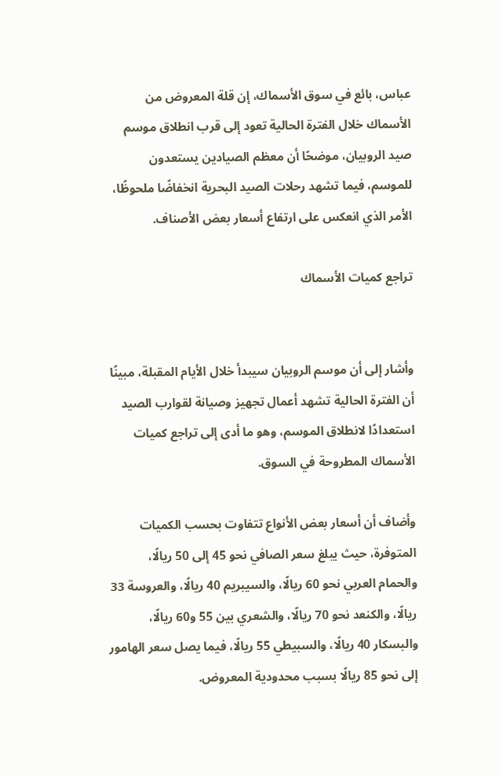عباس، بائع في سوق الأسماك، إن قلة المعروض من الأسماك خلال الفترة الحالية تعود إلى قرب انطلاق موسم صيد الروبيان، موضحًا أن معظم الصيادين يستعدون للموسم، فيما تشهد رحلات الصيد البحرية انخفاضًا ملحوظًا، الأمر الذي انعكس على ارتفاع أسعار بعض الأصناف.

تراجع كميات الأسماك


وأشار إلى أن موسم الروبيان سيبدأ خلال الأيام المقبلة، مبينًا أن الفترة الحالية تشهد أعمال تجهيز وصيانة لقوارب الصيد استعدادًا لانطلاق الموسم، وهو ما أدى إلى تراجع كميات الأسماك المطروحة في السوق.

وأضاف أن أسعار بعض الأنواع تتفاوت بحسب الكميات المتوفرة، حيث يبلغ سعر الصافي نحو 45 إلى 50 ريالًا، والحمام العربي نحو 60 ريالًا، والسيبريم 40 ريالًا، والعروسة 33 ريالًا، والكنعد نحو 70 ريالًا، والشعري بين 55 و60 ريالًا، والبسكار 40 ريالًا، والسبيطي 55 ريالًا، فيما يصل سعر الهامور إلى نحو 85 ريالًا بسبب محدودية المعروض.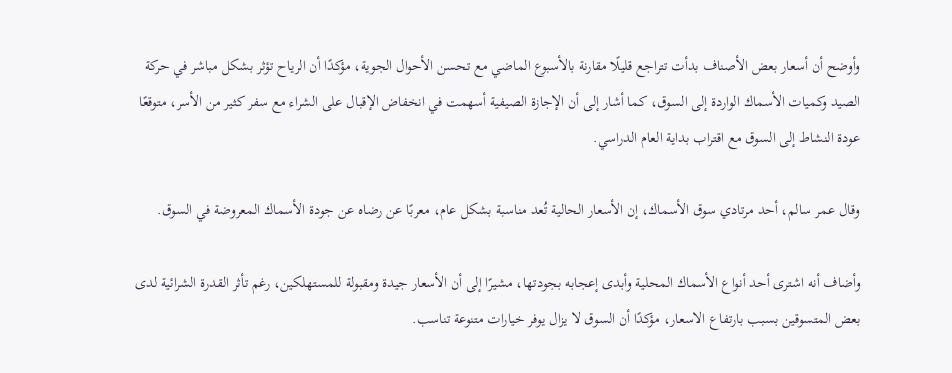وأوضح أن أسعار بعض الأصناف بدأت تتراجع قليلًا مقارنة بالأسبوع الماضي مع تحسن الأحوال الجوية، مؤكدًا أن الرياح تؤثر بشكل مباشر في حركة الصيد وكميات الأسماك الواردة إلى السوق، كما أشار إلى أن الإجازة الصيفية أسهمت في انخفاض الإقبال على الشراء مع سفر كثير من الأسر، متوقعًا عودة النشاط إلى السوق مع اقتراب بداية العام الدراسي.

وقال عمر سالم، أحد مرتادي سوق الأسماك، إن الأسعار الحالية تُعد مناسبة بشكل عام، معربًا عن رضاه عن جودة الأسماك المعروضة في السوق.

وأضاف أنه اشترى أحد أنواع الأسماك المحلية وأبدى إعجابه بجودتها، مشيرًا إلى أن الأسعار جيدة ومقبولة للمستهلكين، رغم تأثر القدرة الشرائية لدى بعض المتسوقين بسبب بارتفاع الاسعار، مؤكدًا أن السوق لا يزال يوفر خيارات متنوعة تناسب.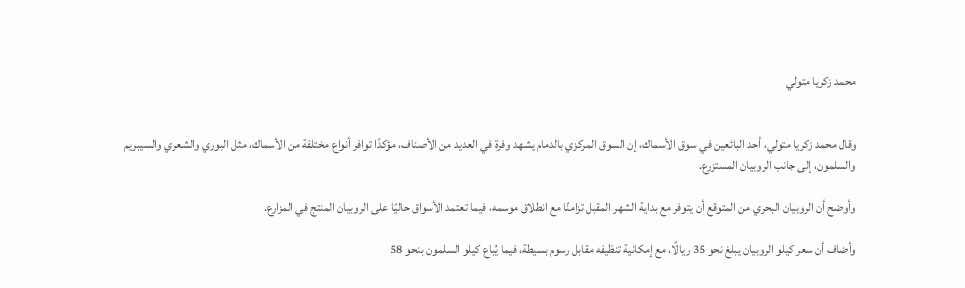محمد زكريا متولي


وقال محمد زكريا متولي، أحد البائعين في سوق الأسماك، إن السوق المركزي بالدمام يشهد وفرة في العديد من الأصناف، مؤكدًا توافر أنواع مختلفة من الأسماك، مثل البوري والشعري والسيبريم والسلمون، إلى جانب الروبيان المستزرع.

وأوضح أن الروبيان البحري من المتوقع أن يتوفر مع بداية الشهر المقبل تزامنًا مع انطلاق موسمه، فيما تعتمد الأسواق حاليًا على الروبيان المنتج في المزارع.

وأضاف أن سعر كيلو الروبيان يبلغ نحو 35 ريالًا، مع إمكانية تنظيفه مقابل رسوم بسيطة، فيما يُباع كيلو السلمون بنحو 58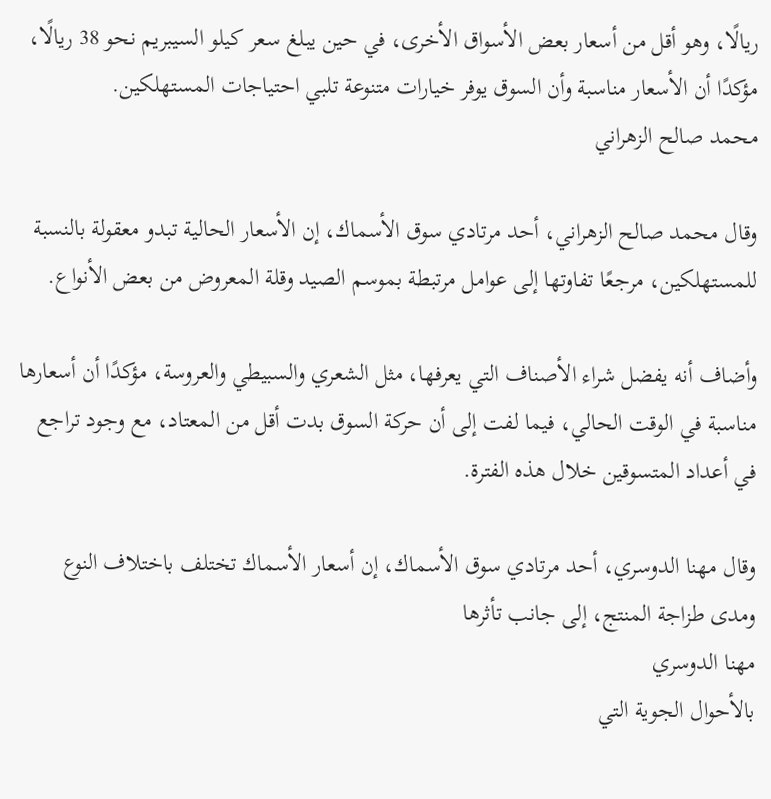ريالًا، وهو أقل من أسعار بعض الأسواق الأخرى، في حين يبلغ سعر كيلو السيبريم نحو 38 ريالًا، مؤكدًا أن الأسعار مناسبة وأن السوق يوفر خيارات متنوعة تلبي احتياجات المستهلكين.
محمد صالح الزهراني

وقال محمد صالح الزهراني، أحد مرتادي سوق الأسماك، إن الأسعار الحالية تبدو معقولة بالنسبة للمستهلكين، مرجعًا تفاوتها إلى عوامل مرتبطة بموسم الصيد وقلة المعروض من بعض الأنواع.

وأضاف أنه يفضل شراء الأصناف التي يعرفها، مثل الشعري والسبيطي والعروسة، مؤكدًا أن أسعارها مناسبة في الوقت الحالي، فيما لفت إلى أن حركة السوق بدت أقل من المعتاد، مع وجود تراجع في أعداد المتسوقين خلال هذه الفترة.

وقال مهنا الدوسري، أحد مرتادي سوق الأسماك، إن أسعار الأسماك تختلف باختلاف النوع ومدى طزاجة المنتج، إلى جانب تأثرها
مهنا الدوسري
بالأحوال الجوية التي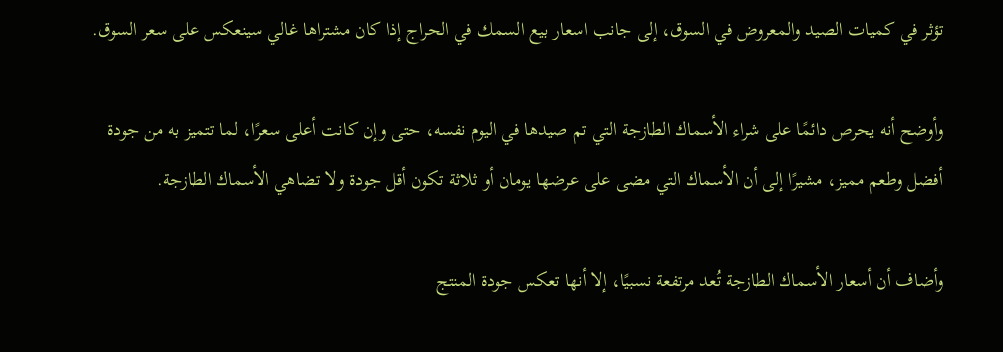تؤثر في كميات الصيد والمعروض في السوق، إلى جانب اسعار بيع السمك في الحراج إذا كان مشتراها غالي سينعكس على سعر السوق.

وأوضح أنه يحرص دائمًا على شراء الأسماك الطازجة التي تم صيدها في اليوم نفسه، حتى وإن كانت أعلى سعرًا، لما تتميز به من جودة أفضل وطعم مميز، مشيرًا إلى أن الأسماك التي مضى على عرضها يومان أو ثلاثة تكون أقل جودة ولا تضاهي الأسماك الطازجة.

وأضاف أن أسعار الأسماك الطازجة تُعد مرتفعة نسبيًا، إلا أنها تعكس جودة المنتج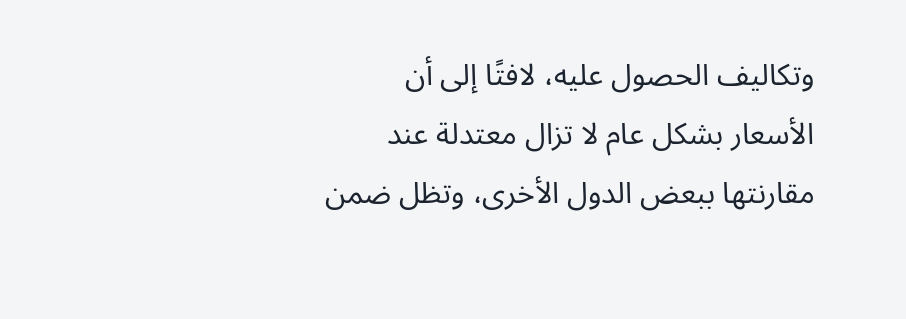وتكاليف الحصول عليه، لافتًا إلى أن الأسعار بشكل عام لا تزال معتدلة عند مقارنتها ببعض الدول الأخرى، وتظل ضمن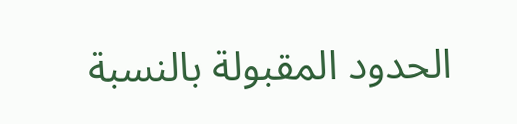الحدود المقبولة بالنسبة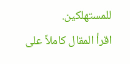للمستهلكين.
اقرأ المقال كاملاً على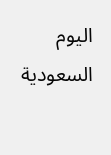اليوم السعودية